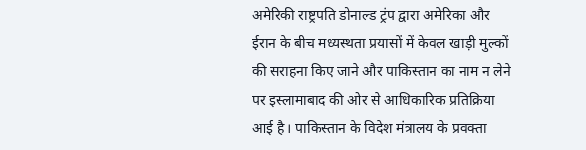अमेरिकी राष्ट्रपति डोनाल्ड ट्रंप द्वारा अमेरिका और ईरान के बीच मध्यस्थता प्रयासों में केवल खाड़ी मुल्कों की सराहना किए जाने और पाकिस्तान का नाम न लेने पर इस्लामाबाद की ओर से आधिकारिक प्रतिक्रिया आई है। पाकिस्तान के विदेश मंत्रालय के प्रवक्ता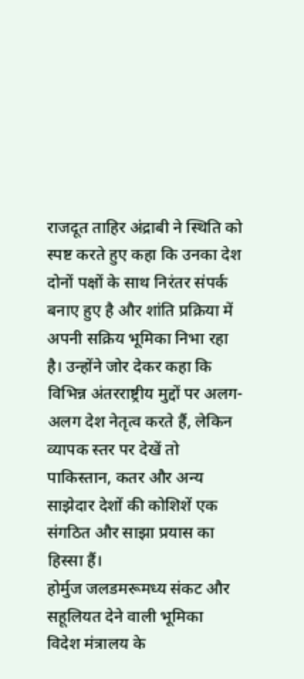राजदूत ताहिर अंद्राबी ने स्थिति को स्पष्ट करते हुए कहा कि उनका देश दोनों पक्षों के साथ निरंतर संपर्क बनाए हुए है और शांति प्रक्रिया में अपनी सक्रिय भूमिका निभा रहा है। उन्होंने जोर देकर कहा कि विभिन्न अंतरराष्ट्रीय मुद्दों पर अलग-अलग देश नेतृत्व करते हैं, लेकिन व्यापक स्तर पर देखें तो पाकिस्तान, कतर और अन्य साझेदार देशों की कोशिशें एक संगठित और साझा प्रयास का हिस्सा हैं।
होर्मुज जलडमरूमध्य संकट और सहूलियत देने वाली भूमिका
विदेश मंत्रालय के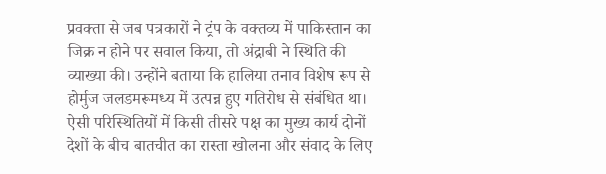प्रवक्ता से जब पत्रकारों ने ट्रंप के वक्तव्य में पाकिस्तान का जिक्र न होने पर सवाल किया, तो अंद्राबी ने स्थिति की व्याख्या की। उन्होंने बताया कि हालिया तनाव विशेष रूप से होर्मुज जलडमरूमध्य में उत्पन्न हुए गतिरोध से संबंधित था। ऐसी परिस्थितियों में किसी तीसरे पक्ष का मुख्य कार्य दोनों देशों के बीच बातचीत का रास्ता खोलना और संवाद के लिए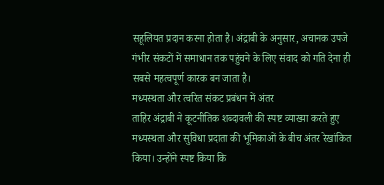सहूलियत प्रदान करना होता है। अंद्राबी के अनुसार, अचानक उपजे गंभीर संकटों में समाधान तक पहुंचने के लिए संवाद को गति देना ही सबसे महत्वपूर्ण कारक बन जाता है।
मध्यस्थता और त्वरित संकट प्रबंधन में अंतर
ताहिर अंद्राबी ने कूटनीतिक शब्दावली की स्पष्ट व्याख्या करते हुए मध्यस्थता और सुविधा प्रदाता की भूमिकाओं के बीच अंतर रेखांकित किया। उन्होंने स्पष्ट किया कि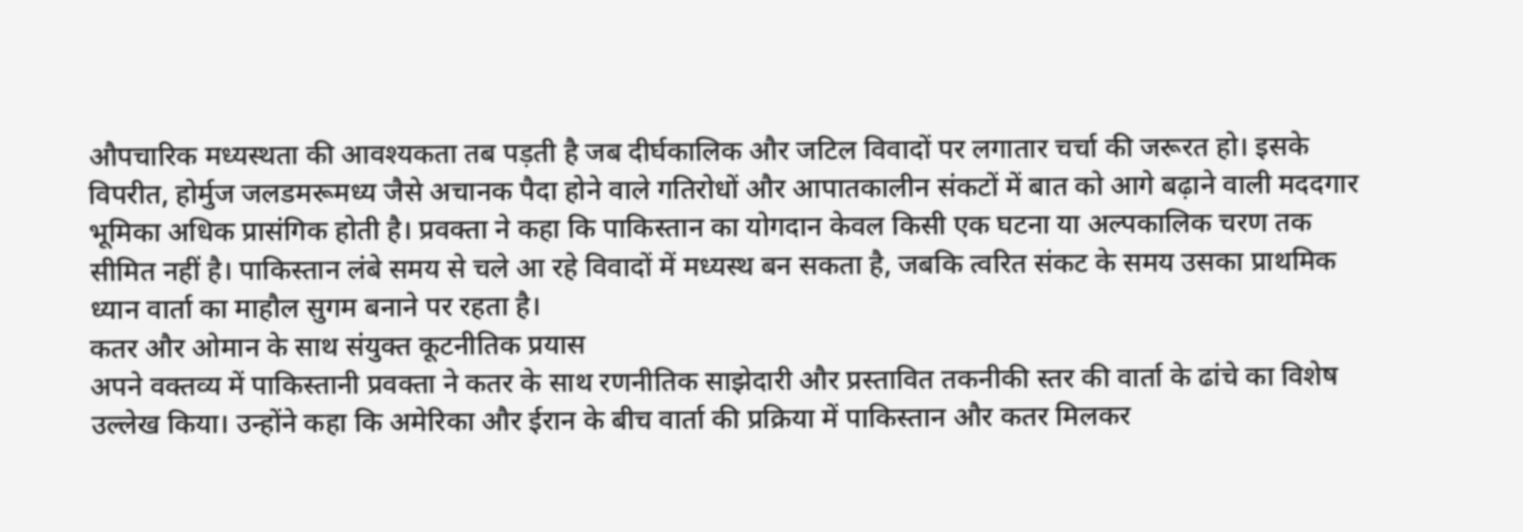औपचारिक मध्यस्थता की आवश्यकता तब पड़ती है जब दीर्घकालिक और जटिल विवादों पर लगातार चर्चा की जरूरत हो। इसके विपरीत, होर्मुज जलडमरूमध्य जैसे अचानक पैदा होने वाले गतिरोधों और आपातकालीन संकटों में बात को आगे बढ़ाने वाली मददगार भूमिका अधिक प्रासंगिक होती है। प्रवक्ता ने कहा कि पाकिस्तान का योगदान केवल किसी एक घटना या अल्पकालिक चरण तक सीमित नहीं है। पाकिस्तान लंबे समय से चले आ रहे विवादों में मध्यस्थ बन सकता है, जबकि त्वरित संकट के समय उसका प्राथमिक ध्यान वार्ता का माहौल सुगम बनाने पर रहता है।
कतर और ओमान के साथ संयुक्त कूटनीतिक प्रयास
अपने वक्तव्य में पाकिस्तानी प्रवक्ता ने कतर के साथ रणनीतिक साझेदारी और प्रस्तावित तकनीकी स्तर की वार्ता के ढांचे का विशेष उल्लेख किया। उन्होंने कहा कि अमेरिका और ईरान के बीच वार्ता की प्रक्रिया में पाकिस्तान और कतर मिलकर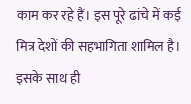काम कर रहे हैं। इस पूरे ढांचे में कई मित्र देशों की सहभागिता शामिल है। इसके साथ ही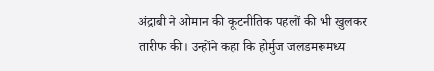अंद्राबी ने ओमान की कूटनीतिक पहलों की भी खुलकर तारीफ की। उन्होंने कहा कि होर्मुज जलडमरूमध्य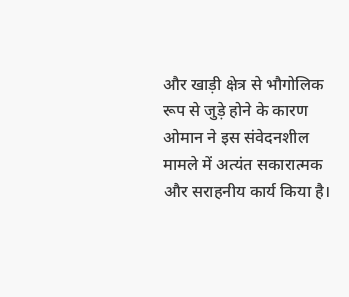और खाड़ी क्षेत्र से भौगोलिक रूप से जुड़े होने के कारण ओमान ने इस संवेदनशील मामले में अत्यंत सकारात्मक और सराहनीय कार्य किया है।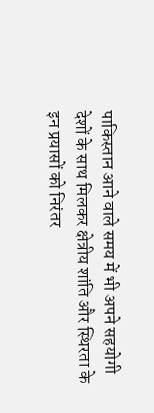पाकिस्तान आने वाले समय में भी अपने सहयोगी देशों के साथ मिलकर क्षेत्रीय शांति और स्थिरता के इन प्रयासों को निरंतर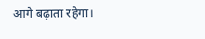आगे बढ़ाता रहेगा।